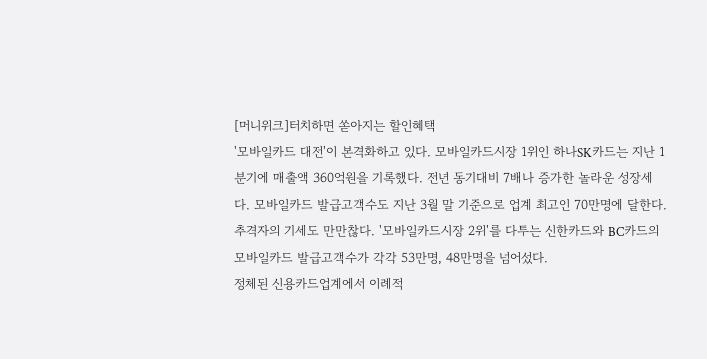[머니위크]터치하면 쏟아지는 할인혜택
'모바일카드 대전'이 본격화하고 있다. 모바일카드시장 1위인 하나SK카드는 지난 1분기에 매출액 360억원을 기록했다. 전년 동기대비 7배나 증가한 놀라운 성장세다. 모바일카드 발급고객수도 지난 3월 말 기준으로 업계 최고인 70만명에 달한다.
추격자의 기세도 만만찮다. '모바일카드시장 2위'를 다투는 신한카드와 BC카드의 모바일카드 발급고객수가 각각 53만명, 48만명을 넘어섰다.
정체된 신용카드업계에서 이례적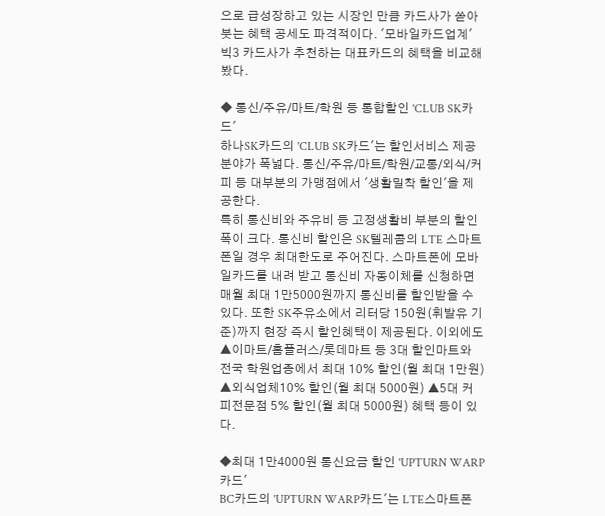으로 급성장하고 있는 시장인 만큼 카드사가 쏟아 붓는 혜택 공세도 파격적이다. '모바일카드업계' 빅3 카드사가 추천하는 대표카드의 혜택을 비교해봤다.

◆ 통신/주유/마트/학원 등 통합할인 'CLUB SK카드'
하나SK카드의 'CLUB SK카드'는 할인서비스 제공 분야가 폭넓다. 통신/주유/마트/학원/교통/외식/커피 등 대부분의 가맹점에서 '생활밀착 할인'을 제공한다.
특히 통신비와 주유비 등 고정생활비 부분의 할인 폭이 크다. 통신비 할인은 SK텔레콤의 LTE 스마트폰일 경우 최대한도로 주어진다. 스마트폰에 모바일카드를 내려 받고 통신비 자동이체를 신청하면 매월 최대 1만5000원까지 통신비를 할인받을 수 있다. 또한 SK주유소에서 리터당 150원(휘발유 기준)까지 현장 즉시 할인혜택이 제공된다. 이외에도 ▲이마트/홈플러스/롯데마트 등 3대 할인마트와 전국 학원업종에서 최대 10% 할인(월 최대 1만원) ▲외식업체10% 할인(월 최대 5000원) ▲5대 커피전문점 5% 할인(월 최대 5000원) 혜택 등이 있다.

◆최대 1만4000원 통신요금 할인 'UPTURN WARP카드'
BC카드의 'UPTURN WARP카드'는 LTE스마트폰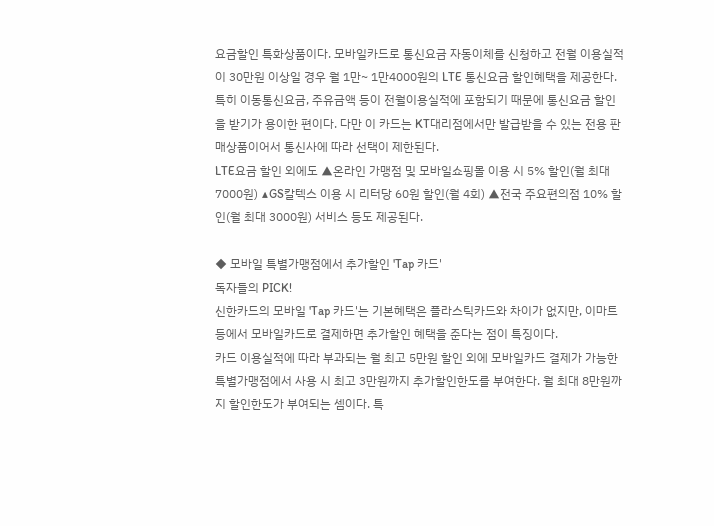요금할인 특화상품이다. 모바일카드로 통신요금 자동이체를 신청하고 전월 이용실적이 30만원 이상일 경우 월 1만~ 1만4000원의 LTE 통신요금 할인혜택을 제공한다. 특히 이동통신요금, 주유금액 등이 전월이용실적에 포함되기 때문에 통신요금 할인을 받기가 용이한 편이다. 다만 이 카드는 KT대리점에서만 발급받을 수 있는 전용 판매상품이어서 통신사에 따라 선택이 제한된다.
LTE요금 할인 외에도 ▲온라인 가맹점 및 모바일쇼핑몰 이용 시 5% 할인(월 최대 7000원) ▲GS칼텍스 이용 시 리터당 60원 할인(월 4회) ▲전국 주요편의점 10% 할인(월 최대 3000원) 서비스 등도 제공된다.

◆ 모바일 특별가맹점에서 추가할인 'Tap 카드'
독자들의 PICK!
신한카드의 모바일 'Tap 카드'는 기본혜택은 플라스틱카드와 차이가 없지만, 이마트 등에서 모바일카드로 결제하면 추가할인 혜택을 준다는 점이 특징이다.
카드 이용실적에 따라 부과되는 월 최고 5만원 할인 외에 모바일카드 결제가 가능한 특별가맹점에서 사용 시 최고 3만원까지 추가할인한도를 부여한다. 월 최대 8만원까지 할인한도가 부여되는 셈이다. 특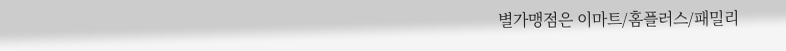별가맹점은 이마트/홈플러스/패밀리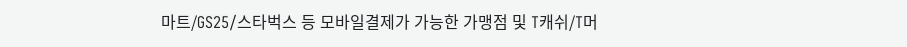마트/GS25/스타벅스 등 모바일결제가 가능한 가맹점 및 T캐쉬/T머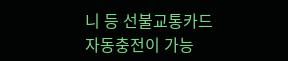니 등 선불교통카드 자동충전이 가능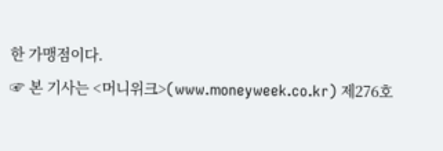한 가맹점이다.
☞ 본 기사는 <머니위크>(www.moneyweek.co.kr) 제276호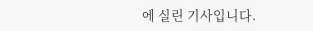에 실린 기사입니다.